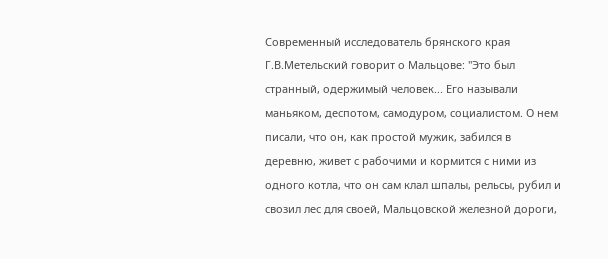Современный исследователь брянского края Г.В.Метельский говорит о Мальцове: "Это был странный, одержимый человек... Его называли маньяком, деспотом, самодуром, социалистом. О нем писали, что он, как простой мужик, забился в деревню, живет с рабочими и кормится с ними из одного котла, что он сам клал шпалы, рельсы, рубил и свозил лес для своей, Мальцовской железной дороги,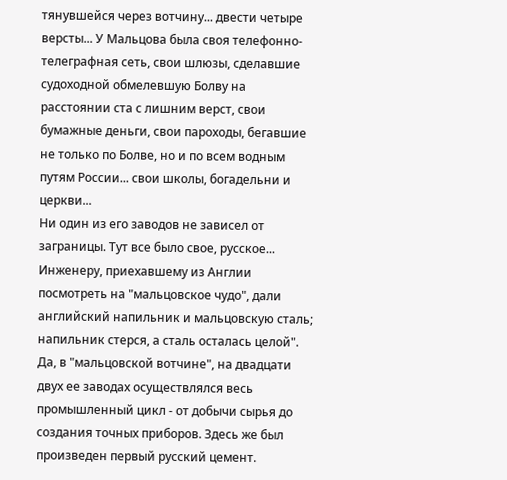тянувшейся через вотчину... двести четыре версты... У Мальцова была своя телефонно-телеграфная сеть, свои шлюзы, сделавшие судоходной обмелевшую Болву на расстоянии ста с лишним верст, свои бумажные деньги, свои пароходы, бегавшие не только по Болве, но и по всем водным путям России... свои школы, богадельни и церкви...
Ни один из его заводов не зависел от заграницы. Тут все было свое, русское... Инженеру, приехавшему из Англии посмотреть на "мальцовское чудо", дали английский напильник и мальцовскую сталь; напильник стерся, а сталь осталась целой". Да, в "мальцовской вотчине", на двадцати двух ее заводах осуществлялся весь промышленный цикл - от добычи сырья до создания точных приборов. Здесь же был произведен первый русский цемент.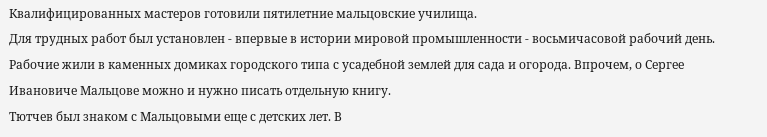Квалифицированных мастеров готовили пятилетние мальцовские училища.
Для трудных работ был установлен - впервые в истории мировой промышленности - восьмичасовой рабочий день. Рабочие жили в каменных домиках городского типа с усадебной землей для сада и огорода. Впрочем, о Сергее Ивановиче Мальцове можно и нужно писать отдельную книгу.
Тютчев был знаком с Мальцовыми еще с детских лет. В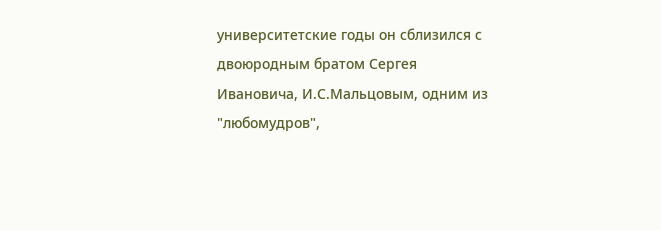университетские годы он сблизился с двоюродным братом Сергея Ивановича, И.С.Мальцовым, одним из "любомудров",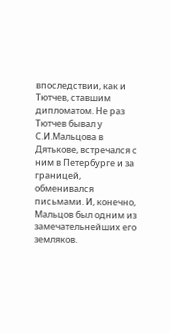впоследствии, как и Тютчев, ставшим дипломатом. Не раз Тютчев бывал у С.И.Мальцова в Дятькове, встречался с ним в Петербурге и за границей, обменивался письмами. И, конечно, Мальцов был одним из замечательнейших его земляков.